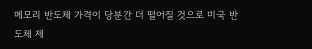메모리 반도체 가격이 당분간 더 떨어질 것으로 미국 반도체 제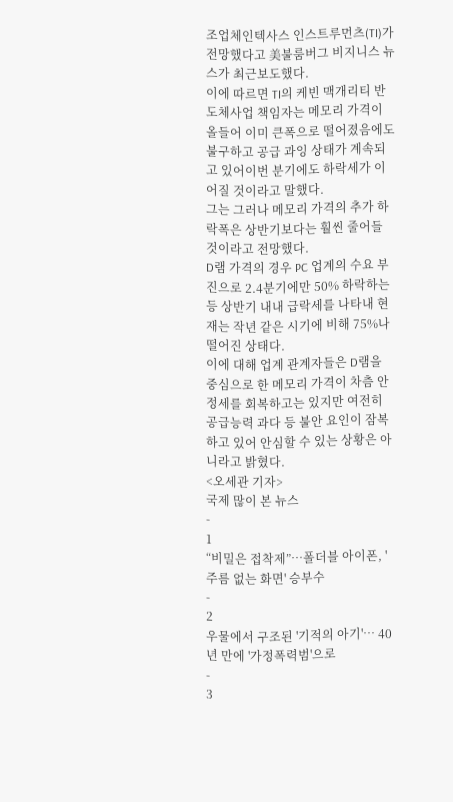조업체인텍사스 인스트루먼츠(TI)가 전망했다고 美불룸버그 비지니스 뉴스가 최근보도했다.
이에 따르면 TI의 케빈 맥개리티 반도체사업 책임자는 메모리 가격이 올들어 이미 큰폭으로 떨어졌음에도 불구하고 공급 과잉 상태가 계속되고 있어이번 분기에도 하락세가 이어질 것이라고 말했다.
그는 그러나 메모리 가격의 추가 하락폭은 상반기보다는 훨씬 줄어들 것이라고 전망했다.
D램 가격의 경우 PC 업계의 수요 부진으로 2.4분기에만 50% 하락하는등 상반기 내내 급락세를 나타내 현재는 작년 같은 시기에 비해 75%나 떨어진 상태다.
이에 대해 업계 관계자들은 D램을 중심으로 한 메모리 가격이 차츰 안정세를 회복하고는 있지만 여전히 공급능력 과다 등 불안 요인이 잠복하고 있어 안심할 수 있는 상황은 아니라고 밝혔다.
<오세관 기자>
국제 많이 본 뉴스
-
1
“비밀은 접착제”…폴더블 아이폰, '주름 없는 화면' 승부수
-
2
우물에서 구조된 '기적의 아기'… 40년 만에 '가정폭력범'으로
-
3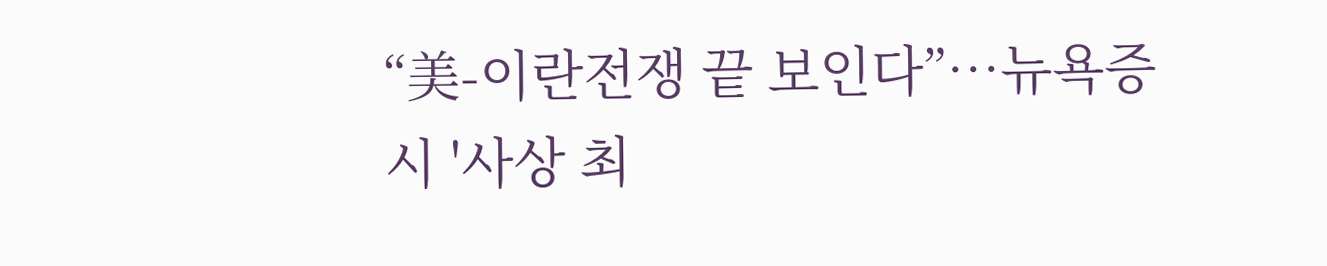“美-이란전쟁 끝 보인다”…뉴욕증시 '사상 최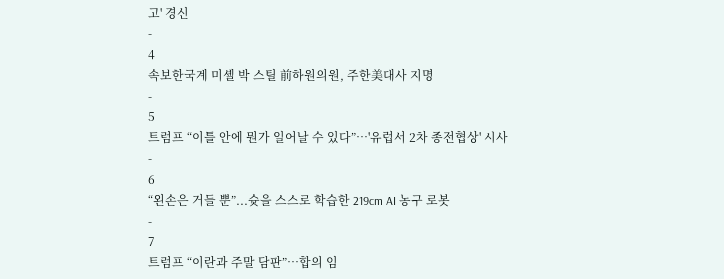고' 경신
-
4
속보한국계 미셸 박 스틸 前하원의원, 주한美대사 지명
-
5
트럼프 “이틀 안에 뭔가 일어날 수 있다”…'유럽서 2차 종전협상' 시사
-
6
“왼손은 거들 뿐”...슛을 스스로 학습한 219cm AI 농구 로봇
-
7
트럼프 “이란과 주말 담판”…합의 임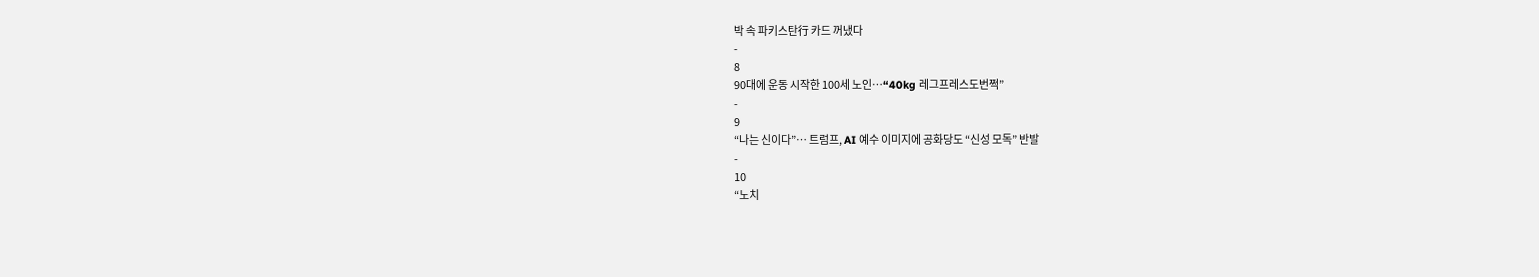박 속 파키스탄行 카드 꺼냈다
-
8
90대에 운동 시작한 100세 노인…“40kg 레그프레스도번쩍”
-
9
“나는 신이다”… 트럼프, AI 예수 이미지에 공화당도 “신성 모독” 반발
-
10
“노치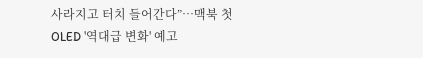사라지고 터치 들어간다”…맥북 첫 OLED '역대급 변화' 예고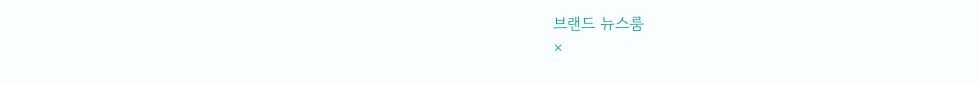브랜드 뉴스룸
×